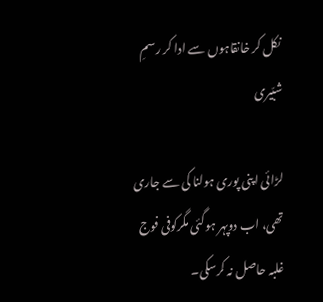نکل کر خانقاہوں سے ادا کر رسمِ شبّیری

لڑائی اپنی پوری ہولنا کی سے جاری تھی، اب دوپہر ہوگئی مگرکوفی فوج غلبہ حاصل نہ کرسکی۔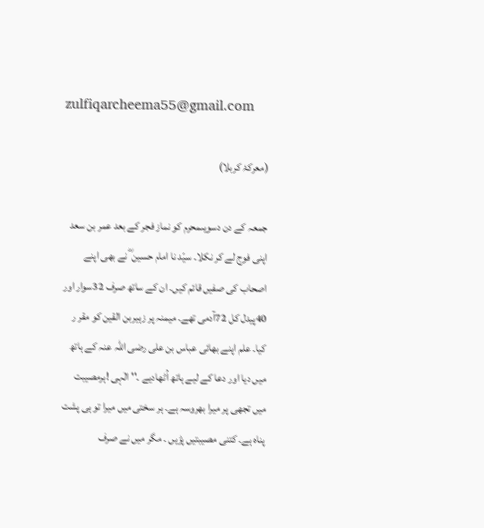zulfiqarcheema55@gmail.com

(معرکۂ کربلا)

جمعہ کے دن دسویںمحرم کو نماز فجر کے بعد عمر بن سعد اپنی فوج لے کر نکلا۔ سیّد نا امام حسین ؓ نے بھی اپنے اصحاب کی صفیں قائم کیں۔ ان کے ساتھ صرف 32سوار اور 40پیدل کل 72آدمی تھے۔ میمنہ پر زہیربن القین کو مقر ر کیا۔ علم اپنے بھائی عباس بن علی رضی اللہ عنہ کے ہاتھ میں دیا اور دعا کے لیے ہاتھ اُٹھادیے ۔'' الٰہی !ہرمصیبت میں تجھی پر میرا بھروسہ ہے۔ ہر سختی میں میرا تو ہی پشت پناہ ہے۔ کتنی مصیبتیں پڑیں ۔ مگر میں نے صرف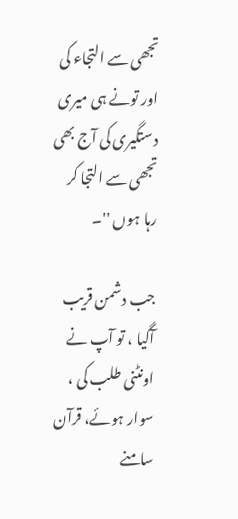تجھی سے التجاء کی اور تونے ہی میری دستگیری کی آج بھی تجھی سے التجا کر رہا ہوں ''۔

جب دشمن قریب آگیا ، تو آپ نے اونٹنی طلب کی ، سوار ہوئے، قرآن سامنے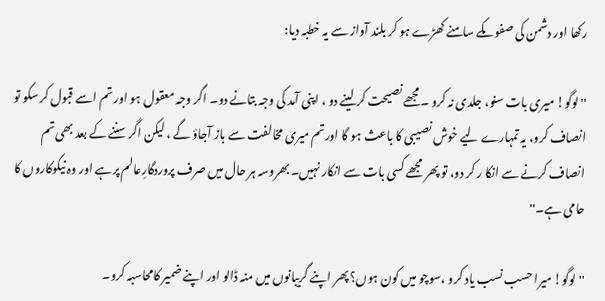رکھا اور دشمن کی صفوںکے سامنے کھڑے ہو کر بلند آواز سے یہ خطبہ دیا:

''لوگو! میری بات سنو، جلدی نہ کرو ۔مجھے نصیحت کر لینے دو ، اپنی آمد کی وجہ بتانے دو۔ اگر وجہ معقول ہو اور تم اسے قبول کر سکو تو انصاف کرو، یہ تمہارے لیے خوش نصیبی کا باعث ہو گا اورتم میری مخالفت سے باز آجاؤ گے ، لیکن اگر سننے کے بعد بھی تم انصاف کرنے سے انکا ر کر دو، تو پھر مجھے کسی بات سے انکار نہیں۔ بھروسہ ہر حال میں صرف پروردگارِعالم پرہے اور وہ نیکوکاروں کا حامی ہے۔''

'' لوگو! میرا حسب نسب یاد کرو ،سوچو میں کون ہوں؟ پھر اپنے گریبانوں میں منہ ڈالو اور اپنے ضمیر کامحاسبہ کرو۔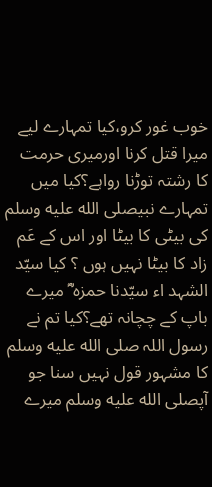خوب غور کرو،کیا تمہارے لیے میرا قتل کرنا اورمیری حرمت کا رشتہ توڑنا رواہے؟کیا میں تمہارے نبیصلى الله عليه وسلم کی بیٹی کا بیٹا اور اس کے عَم زاد کا بیٹا نہیں ہوں ؟ کیا سیّد الشہد اء سیّدنا حمزہ ؓ میرے باپ کے چچانہ تھے؟کیا تم نے رسول اللہ صلى الله عليه وسلم کا مشہور قول نہیں سنا جو آپصلى الله عليه وسلم میرے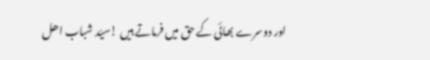اور دوسرے بھائی کے حق میں فرماتے ہیں !سیّد شباب اھل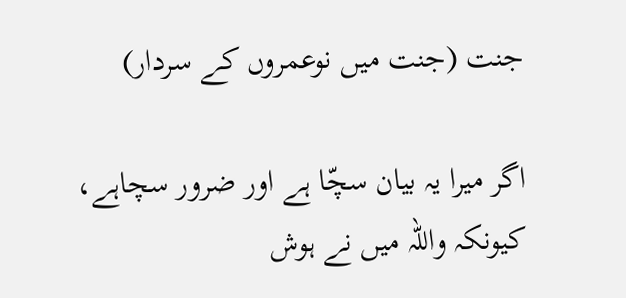جنت (جنت میں نوعمروں کے سردار)

اگر میرا یہ بیان سچّا ہے اور ضرور سچاہے، کیونکہ واللہ میں نے ہوش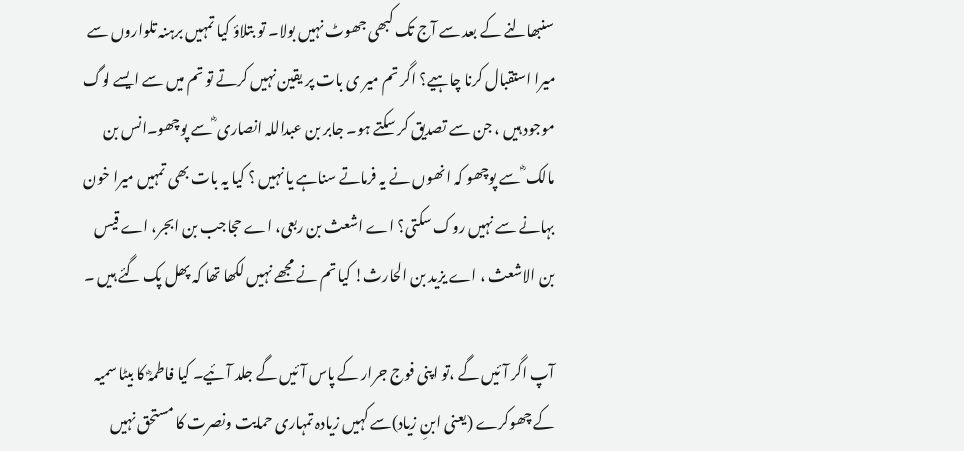سنبھالنے کے بعد سے آج تک کبھی جھوٹ نہیں بولا۔ تو بتلاؤ کیا تمہیں برہنہ تلواروں سے میرا استقبال کرنا چاہیے؟ اگر تم میر ی بات پر یقین نہیں کرتے تو تم میں سے ایسے لوگ موجود ہیں ، جن سے تصدیق کر سکتے ہو۔ جابر بن عبداللہ انصاری ؓ سے پوچھو۔انس بن مالک ؓ سے پوچھو کہ انھوں نے یہ فرماتے سناہے یا نہیں ؟ کیا یہ بات بھی تمہیں میرا خون بہانے سے نہیں روک سکتی؟ اے اشعث بن ربعی، اے حجاجب بن ابجر، اے قیس بن الاشعث ، اے یزید بن الحارث! کیا تم نے مجھے نہیں لکھا تھا کہ پھل پک گئے ہیں ۔

آپ اگر آئیں گے ،تو اپنی فوج جرار کے پاس آئیں گے جلد آئیے۔ کیا فاطمہؓ کا بیٹا سمیہ کے چھوکرے (یعنی ابنِ زیاد)سے کہیں زیادہ تمہاری حمایت ونصرت کا مستحق نہیں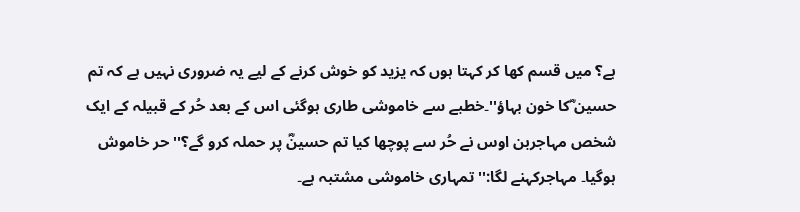ہے؟ میں قسم کھا کر کہتا ہوں کہ یزید کو خوش کرنے کے لیے یہ ضروری نہیں ہے کہ تم حسین ؓکا خون بہاؤ''۔خطبے سے خاموشی طاری ہوگئی اس کے بعد حُر کے قبیلہ کے ایک شخص مہاجربن اوس نے حُر سے پوچھا کیا تم حسینؓ پر حملہ کرو گے؟'' حر خاموش ہوگیا۔ مہاجرکہنے لگا:'' تمہاری خاموشی مشتبہ ہے۔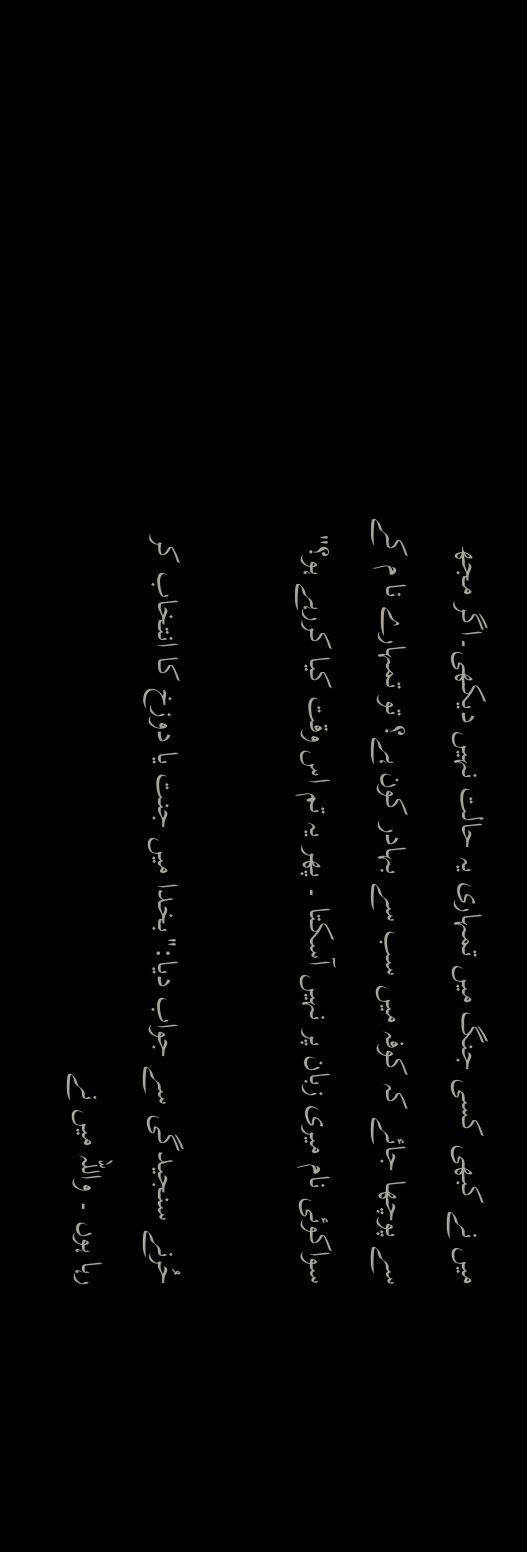میں نے کبھی کسی جنگ میں تمہاری یہ حالت نہیں دیکھی۔اگر مجھ سے پوچھا جائے کہ کوفہ میں سب سے بہادر کون ہے؟ تو تمہارے نا م کے سواکوئی نام میری زبان پر نہیں آسکتا ۔ پھر یہ تم اس وقت کیا کررہے ہو؟''

حُرنے سنجیدگی سے جواب دیا:''بخدا میں جنت یا دوزخ کا انتخاب کر رہا ہوں ۔ واللہ میں نے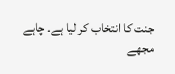جنت کا انتخاب کر لیا ہے۔ چاہے مجھے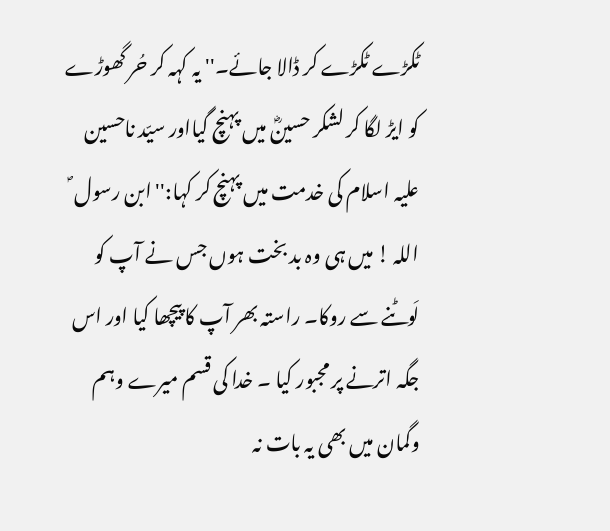ٹکڑے ٹکڑے کر ڈالا جائے۔'' یہ کہہ کر حُر گھوڑے کو ایڑ لگا کر لشکر حسینؓ میں پہنچ گیااور سیّد ناحسین علیہ اسلام کی خدمت میں پہنچ کر کہا:'' ابن رسول ؐ اللہ ! میں ہی وہ بد بخت ہوں جس نے آپ کو لَوٹنے سے روکا۔ راستہ بھر آپ کا پیچھا کیا اور اس جگہ اترنے پر مجبور کیا ۔ خدا کی قسم میرے وہم وگمان میں بھی یہ بات نہ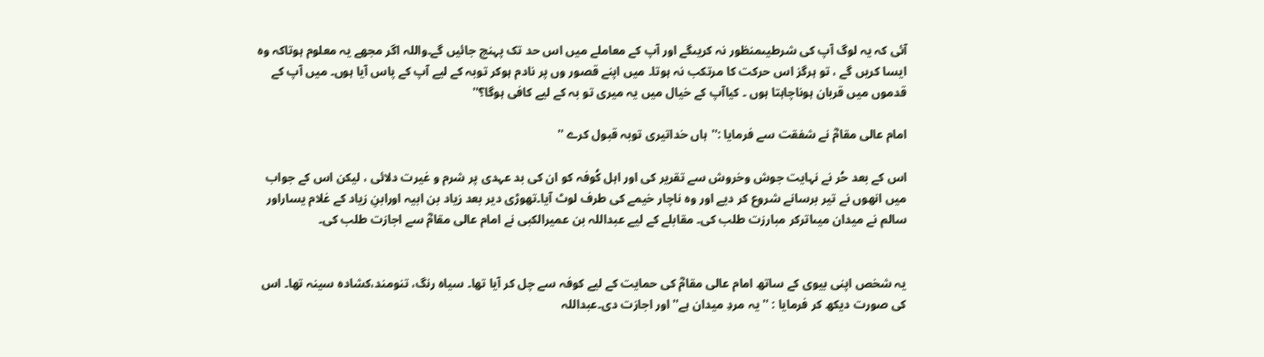آئی کہ یہ لوگ آپ کی شرطیںمنظور نہ کریںگے اور آپ کے معاملے میں اس حد تک پہنچ جائیں گے۔واللہ اگر مجھے یہ معلوم ہوتاکہ وہ ایسا کریں گے ، تو ہرگز اس حرکت کا مرتکب نہ ہوتا۔ میں اپنے قصور وں پر نادم ہوکر توبہ کے لیے آپ کے پاس آیا ہوں۔ میں آپ کے قدموں میں قربان ہوناچاہتا ہوں ۔ کیاآپ کے خیال میں یہ میری تو بہ کے لیے کافی ہوگا؟''

امام عالی مقامؓ نے شفقت سے فرمایا :''ہاں خداتیری توبہ قبول کرے ''

اس کے بعد حُر نے نہایت جوش وخروش سے تقریر کی اور اہل کُوفہ کو ان کی بد عہدی پر شرم و غیرت دلائی ، لیکن اس کے جواب میں انھوں نے تیر برسانے شروع کر دیے اور وہ ناچار خیمے کی طرف لوٹ آیا۔تھوڑی دیر بعد زیاد بن ابیہ اورابنِ زیاد کے غلام یساراور سالم نے میدان میںاترکر مبارزت طلب کی۔ مقابلے کے لیے عبداللہ بن عمیرالکبی نے امام عالی مقامؓ سے اجازت طلب کی۔


یہ شخص اپنی بیوی کے ساتھ امام عالی مقامؓ کی حمایت کے لیے کوفہ سے چل کر آیا تھا۔ سیاہ رنگ، تنومند،کشادہ سینہ تھا۔ اس کی صورت دیکھ کر فرمایا : ''یہ مردِ میدان ہے'' اور اجازت دی۔عبداللہ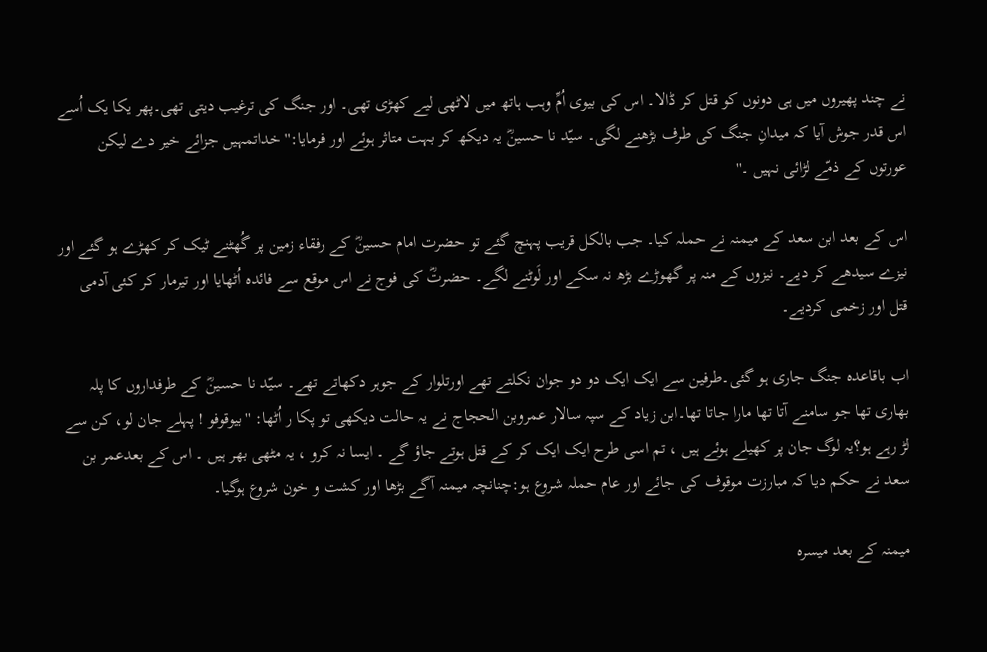نے چند پھیروں میں ہی دونوں کو قتل کر ڈالا۔ اس کی بیوی اُمِّ وہب ہاتھ میں لاٹھی لیے کھڑی تھی۔ اور جنگ کی ترغیب دیتی تھی۔پھر یکا یک اُسے اس قدر جوش آیا کہ میدانِ جنگ کی طرف بڑھنے لگی۔ سیّد نا حسینؓ یہ دیکھ کر بہت متاثر ہوئے اور فرمایا:'' خداتمہیں جزائے خیر دے لیکن عورتوں کے ذمّے لڑائی نہیں ۔''

اس کے بعد ابن سعد کے میمنہ نے حملہ کیا۔ جب بالکل قریب پہنچ گئے تو حضرت امام حسینؓ کے رفقاء زمین پر گُھٹنے ٹیک کر کھڑے ہو گئے اور نیزے سیدھے کر دیے۔ نیزوں کے منہ پر گھوڑے بڑھ نہ سکے اور لَوٹنے لگے۔ حضرتؓ کی فوج نے اس موقع سے فائدہ اُٹھایا اور تیرمار کر کئی آدمی قتل اور زخمی کردیے۔

اب باقاعدہ جنگ جاری ہو گئی۔طرفین سے ایک ایک دو دو جوان نکلتے تھے اورتلوار کے جوہر دکھاتے تھے۔ سیّد نا حسینؓ کے طرفداروں کا پلہ بھاری تھا جو سامنے آتا تھا مارا جاتا تھا۔ابن زیاد کے سپہ سالار عمروبن الحجاج نے یہ حالت دیکھی تو پکا ر اُٹھا: ''بیوقوفو ! پہلے جان لو، کن سے لڑ رہے ہو؟یہ لوگ جان پر کھیلے ہوئے ہیں ، تم اسی طرح ایک ایک کر کے قتل ہوتے جاؤ گے ۔ ایسا نہ کرو ، یہ مٹھی بھر ہیں ۔ اس کے بعدعمر بن سعد نے حکم دیا کہ مبارزت موقوف کی جائے اور عام حملہ شروع ہو:چنانچہ میمنہ آگے بڑھا اور کشت و خون شروع ہوگیا۔

میمنہ کے بعد میسرہ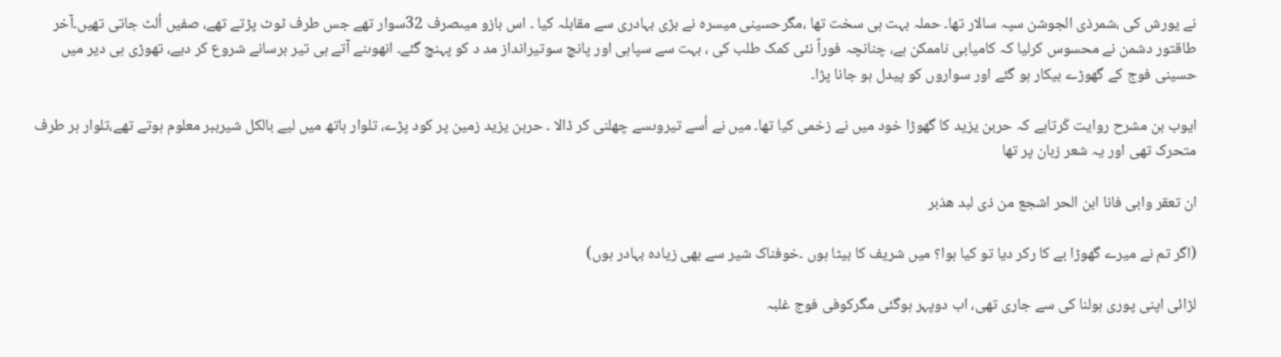نے یورش کی ،شمرذی الجوشن سپہ سالار تھا۔ حملہ بہت ہی سخت تھا ،مگرحسینی میسرہ نے بڑی بہادری سے مقابلہ کیا ۔ اس بازو میںصرف 32سوار تھے جس طرف ٹوٹ پڑتے تھے، صفیں اُلٹ جاتی تھیں۔آخر طاقتور دشمن نے محسوس کرلیا کہ کامیابی ناممکن ہے، چنانچہ فوراً نئی کمک طلب کی ، بہت سے سپاہی اور پانچ سوتیرانداز مد د کو پہنچ گئے۔ انھوںنے آتے ہی تیر برسانے شروع کر دیے، تھوڑی ہی دیر میں حسینی فوج کے گھوڑے بیکار ہو گئے اور سواروں کو پیدل ہو جانا پڑا۔

ایوب بن مشرح روایت کَرتاہے کہ حربن یزید کا گھوڑا خود میں نے زخمی کیا تھا۔ میں نے اُسے تیروںسے چھلنی کر ڈالا ۔ حربن یزید زمین پر کود پڑے، تلوار ہاتھ میں لیے بالکل شیرببر معلوم ہوتے تھے،تلوار ہر طرف متحرک تھی اور یہ شعر زبان پر تھا

ان تعقر وابی فانا ابن الحر اشجع من ذی لبد ھذبر

(اگر تم نے میرے گھوڑا بے کا رکر دیا تو کیا ہوا؟ میں شریف کا بیٹا ہوں ۔خوفناک شیر سے بھی زیادہ بہادر ہوں)

لڑائی اپنی پوری ہولنا کی سے جاری تھی، اب دوپہر ہوگئی مگرکوفی فوج غلبہ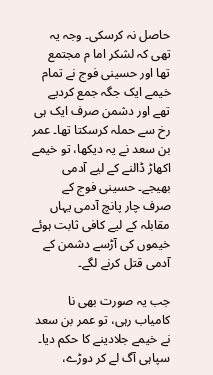حاصل نہ کرسکی۔ وجہ یہ تھی کہ لشکر اما م مجتمع تھا اور حسینی فوج نے تمام خیمے ایک جگہ جمع کردیے تھے اور دشمن صرف ایک ہی رخ سے حملہ کرسکتا تھا۔ عمر بن سعد نے یہ دیکھا، تو خیمے اکھاڑ ڈالنے کے لیے آدمی بھیجے۔ حسینی فوج کے صرف چار پانچ آدمی یہاں مقابلہ کے لیے کافی ثابت ہوئے خیموں کی آڑسے دشمن کے آدمی قتل کرنے لگے۔

جب یہ صورت بھی نا کامیاب رہی، تو عمر بن سعد نے خیمے جلادینے کا حکم دیا۔ سپاہی آگ لے کر دوڑے،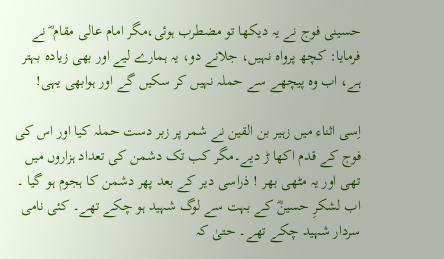حسینی فوج نے یہ دیکھا تو مضطرب ہوئی،مگر امام عالی مقام ؓ نے فرمایا: کچھ پرواہ نہیں، جلانے دو، یہ ہمارے لیے اور بھی زیادہ بہتر ہے، اب وہ پیچھے سے حملہ نہیں کر سکیں گے اور ہوابھی یہی!

اِسی اثناء میں زہیر بن القین نے شمر پر زبر دست حملہ کیا اور اس کی فوج کے قدم اکھا ڑ دیے۔مگر کب تک دشمن کی تعداد ہزاروں میں تھی اور یہ مٹھی بھر ! ذراسی دیر کے بعد پھر دشمن کا ہجوم ہو گیا ۔ اب لشکرِ حسینؓ کے بہت سے لوگ شہید ہو چکے تھے۔ کئی نامی سردار شہید چکے تھے۔ حتیٰ کہ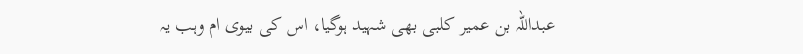عبداللہ بن عمیر کلبی بھی شہید ہوگیا، اس کی بیوی ام وہب یہ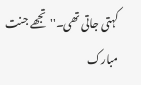کہتی جاتی تھی۔'' تجھے جنت مبارک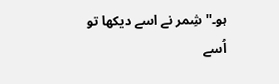ہو۔'' شِمر نے اسے دیکھا تو اُسے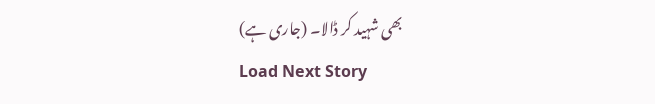بھی شہید کر ڈالا۔ (جاری ہے)
Load Next Story